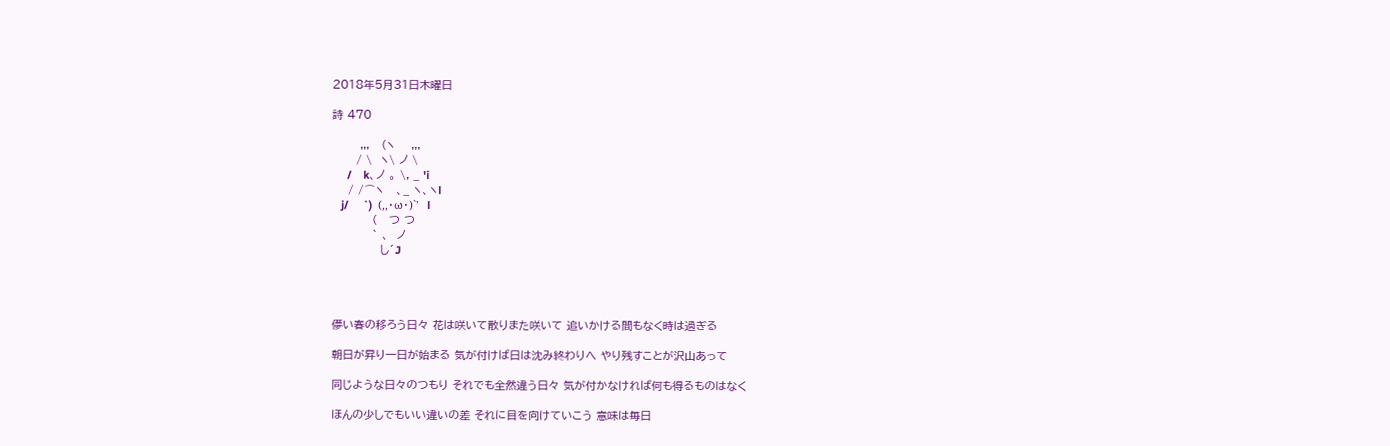2018年5月31日木曜日

詩 470

       ,,,   (ヽ    ,,,
      / \  ヽ\ ノ \
     /    k、ノ 。 \, _ 'i
    / /⌒ヽ   、_ ヽ、ヽl
   j/     `)  (,,・ω・)`'   l
          (   つ つ
          ` 、  ノ
            し´J




儚い春の移ろう日々 花は咲いて散りまた咲いて 追いかける間もなく時は過ぎる

朝日が昇り一日が始まる 気が付けば日は沈み終わりへ やり残すことが沢山あって

同じような日々のつもり それでも全然違う日々 気が付かなければ何も得るものはなく

ほんの少しでもいい違いの差 それに目を向けていこう 意味は毎日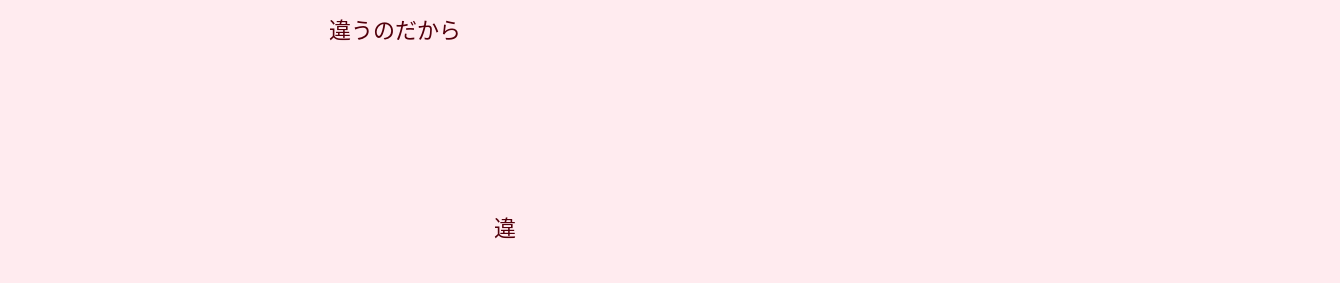違うのだから





                                 違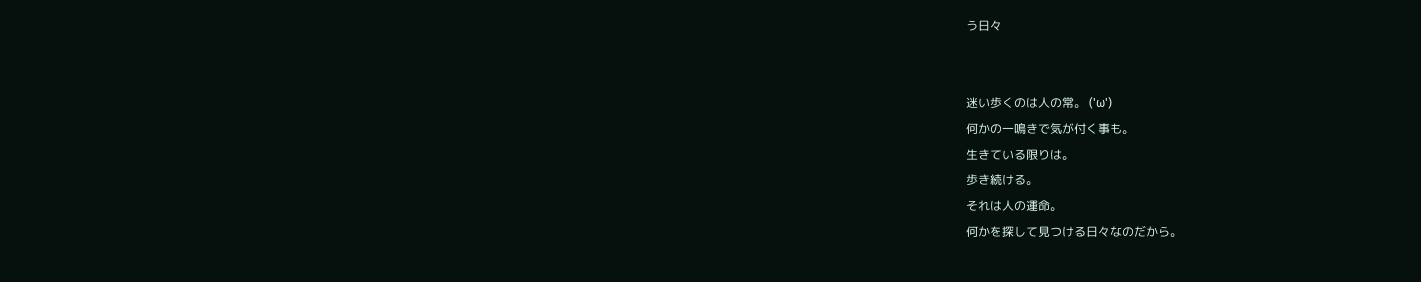う日々


迷い歩くのは人の常。 ('ω')
何かの一鳴きで気が付く事も。
生きている限りは。
歩き続ける。
それは人の運命。
何かを探して見つける日々なのだから。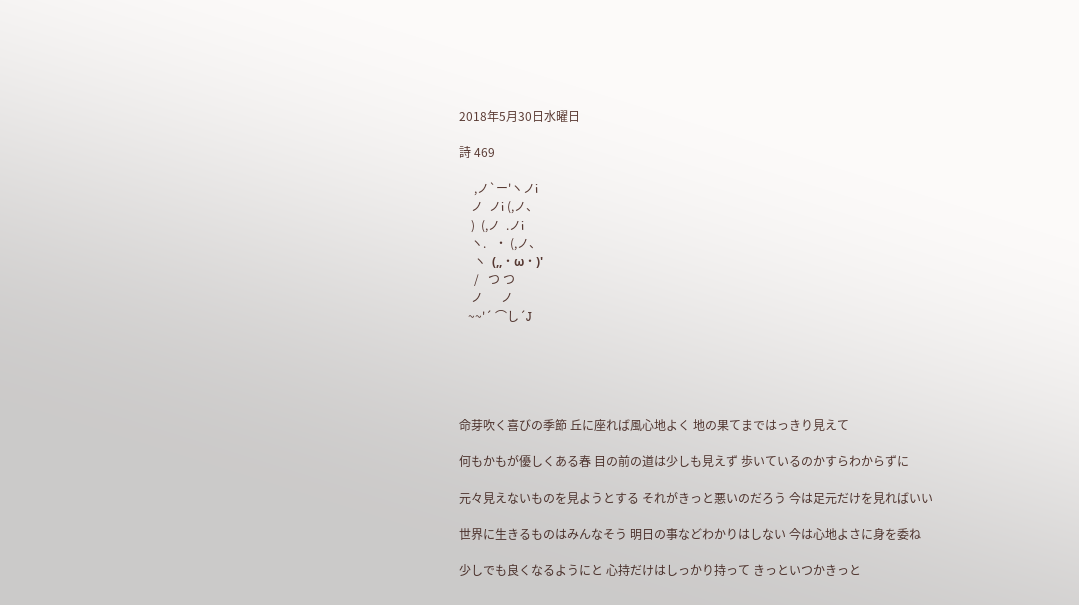2018年5月30日水曜日

詩 469

     ,ノ`ー'ヽノi
    ノ  ノi (,ノ、
    )  (,ノ  .ノi
    ヽ.   ・ (,ノ、
     ヽ  (,,・ω・)'
     /   つ つ
    ノ      ノ
   ~~'´ ⌒し´J





命芽吹く喜びの季節 丘に座れば風心地よく 地の果てまではっきり見えて

何もかもが優しくある春 目の前の道は少しも見えず 歩いているのかすらわからずに

元々見えないものを見ようとする それがきっと悪いのだろう 今は足元だけを見ればいい

世界に生きるものはみんなそう 明日の事などわかりはしない 今は心地よさに身を委ね

少しでも良くなるようにと 心持だけはしっかり持って きっといつかきっと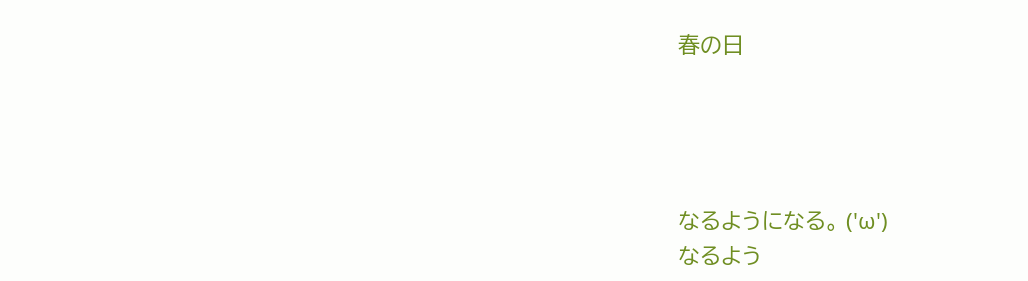春の日




なるようになる。 ('ω')
なるよう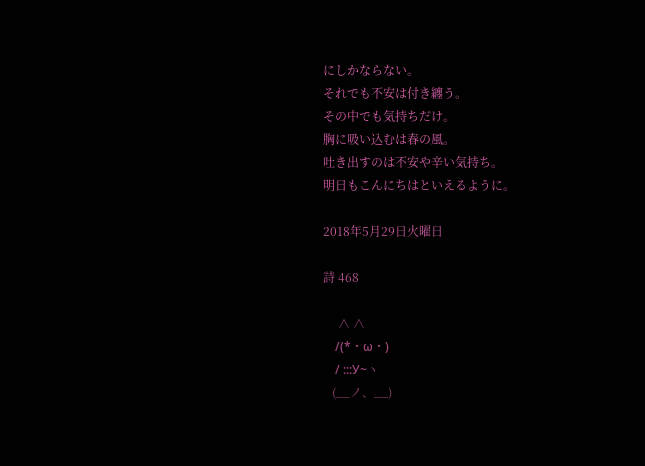にしかならない。
それでも不安は付き纏う。
その中でも気持ちだけ。
胸に吸い込むは春の風。
吐き出すのは不安や辛い気持ち。
明日もこんにちはといえるように。

2018年5月29日火曜日

詩 468

     ∧ ∧
    /(*・ω・)
    / :::У~ヽ
   (__ノ、__)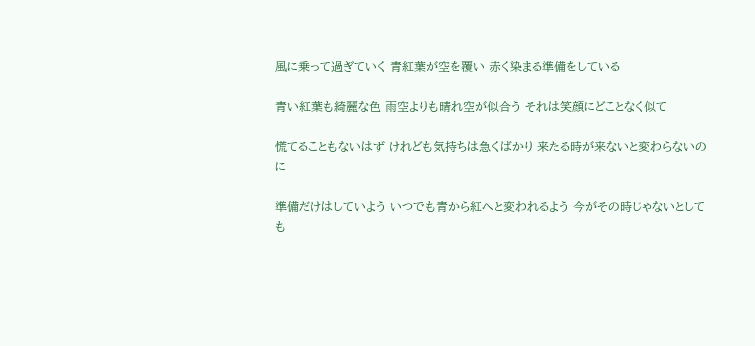風に乗って過ぎていく 青紅葉が空を覆い 赤く染まる準備をしている

青い紅葉も綺麗な色 雨空よりも晴れ空が似合う それは笑顔にどことなく似て

慌てることもないはず けれども気持ちは急くばかり 来たる時が来ないと変わらないのに

準備だけはしていよう いつでも青から紅へと変われるよう 今がその時じゃないとしても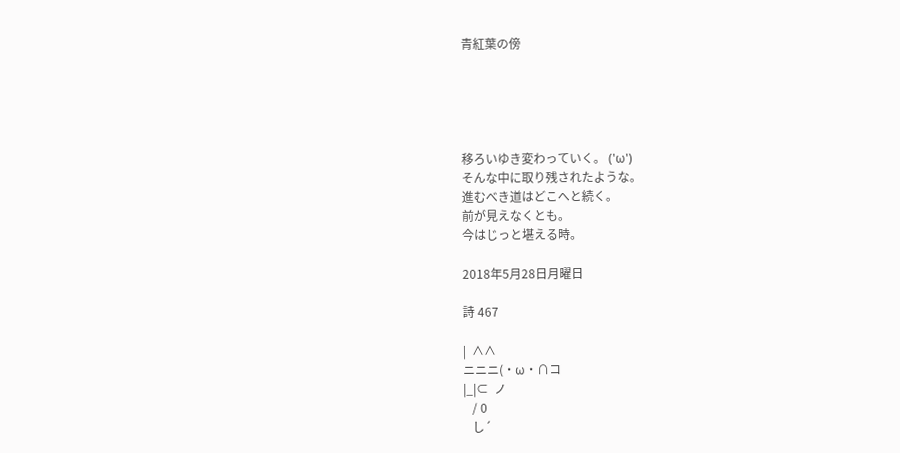青紅葉の傍





移ろいゆき変わっていく。 ('ω')
そんな中に取り残されたような。
進むべき道はどこへと続く。
前が見えなくとも。
今はじっと堪える時。

2018年5月28日月曜日

詩 467

|  ∧∧
ニニニ(・ω・∩コ
|_|⊂  ノ
   / 0
   し´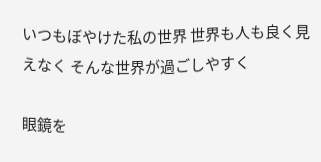いつもぼやけた私の世界 世界も人も良く見えなく そんな世界が過ごしやすく

眼鏡を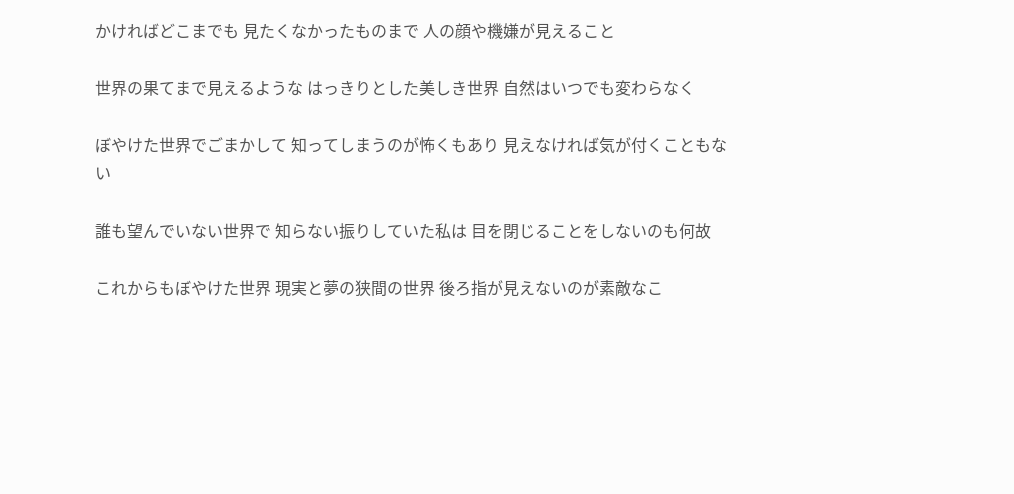かければどこまでも 見たくなかったものまで 人の顔や機嫌が見えること

世界の果てまで見えるような はっきりとした美しき世界 自然はいつでも変わらなく

ぼやけた世界でごまかして 知ってしまうのが怖くもあり 見えなければ気が付くこともない

誰も望んでいない世界で 知らない振りしていた私は 目を閉じることをしないのも何故

これからもぼやけた世界 現実と夢の狭間の世界 後ろ指が見えないのが素敵なこ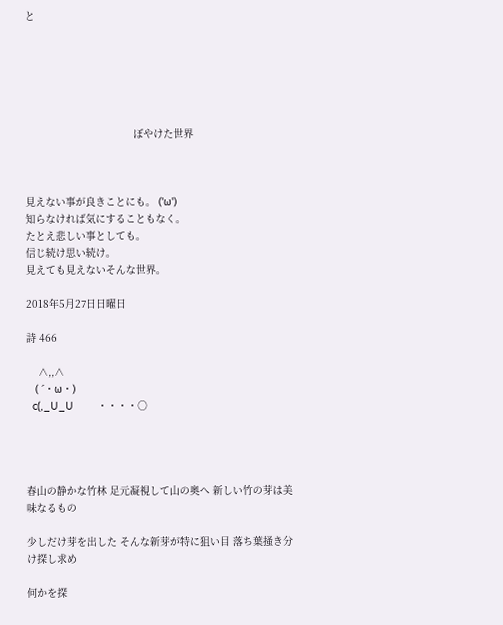と






                                    ぼやけた世界



見えない事が良きことにも。 ('ω')
知らなければ気にすることもなく。
たとえ悲しい事としても。
信じ続け思い続け。
見えても見えないそんな世界。

2018年5月27日日曜日

詩 466

    ∧,,∧
   ( ´・ω・)
  c(,_U_U        ・・・・○




春山の静かな竹林 足元凝視して山の奥へ 新しい竹の芽は美味なるもの

少しだけ芽を出した そんな新芽が特に狙い目 落ち葉掻き分け探し求め

何かを探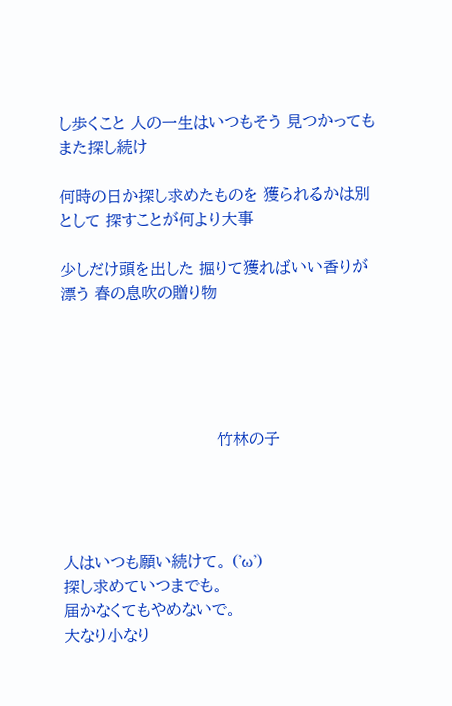し歩くこと 人の一生はいつもそう 見つかってもまた探し続け

何時の日か探し求めたものを 獲られるかは別として 探すことが何より大事

少しだけ頭を出した 掘りて獲ればいい香りが漂う 春の息吹の贈り物





                               竹林の子




人はいつも願い続けて。 ('ω')
探し求めていつまでも。
届かなくてもやめないで。
大なり小なり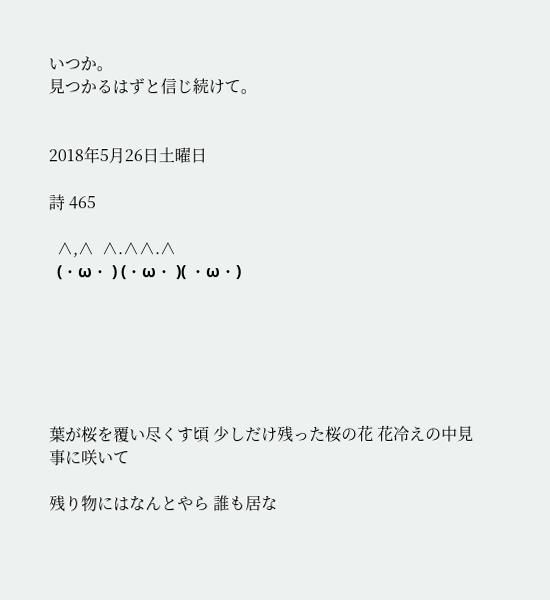いつか。
見つかるはずと信じ続けて。


2018年5月26日土曜日

詩 465

  ∧,∧  ∧.∧∧.∧
  (・ω・ ) (・ω・ )( ・ω・)






葉が桜を覆い尽くす頃 少しだけ残った桜の花 花冷えの中見事に咲いて

残り物にはなんとやら 誰も居な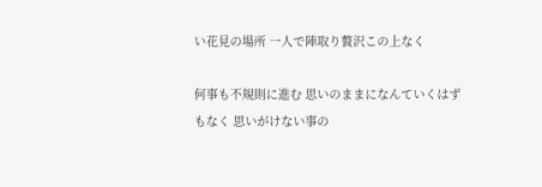い花見の場所 一人で陣取り贅沢この上なく

何事も不規則に進む 思いのままになんていくはずもなく 思いがけない事の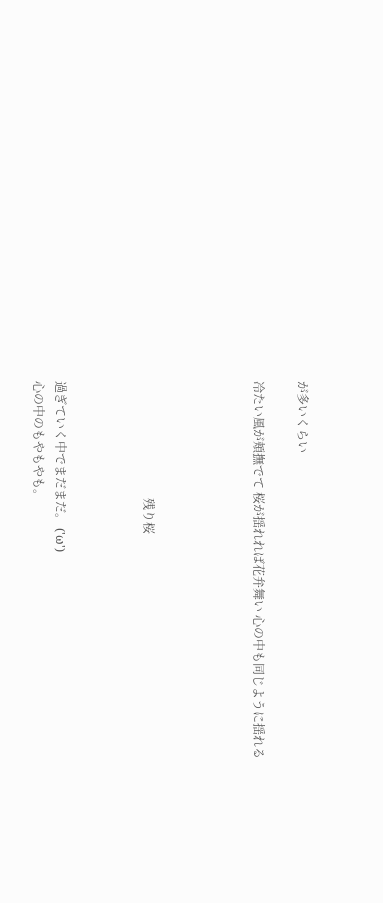が多いくらい

冷たい風が頬撫でて 桜が揺れれば花弁舞い 心の中も同じように揺れる




                                       残り桜



過ぎていく中でまだまだ。 ('ω')
心の中のもやもやも。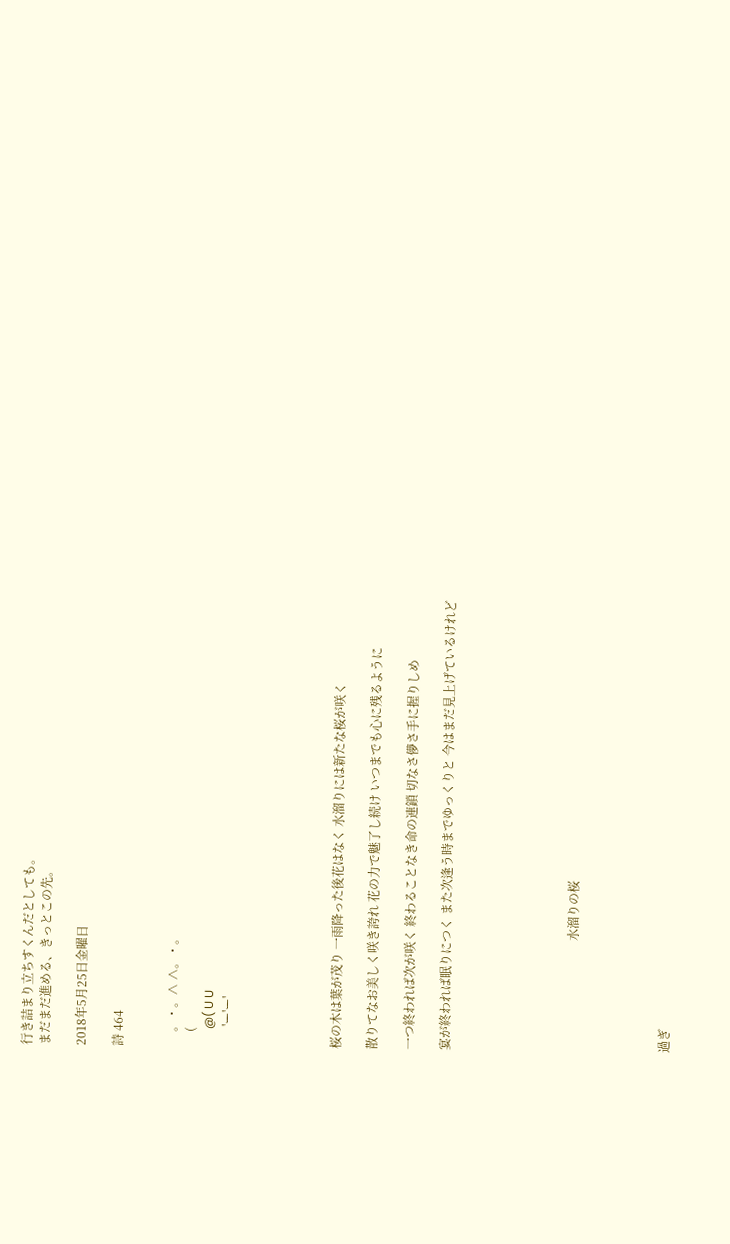行き詰まり立ちすくんだとしても。
まだまだ進める、きっとこの先。

2018年5月25日金曜日

詩 464


     。・。∧ ∧。・。
     (
      @( U U
       'ー'ー'





桜の木は葉が茂り 一雨降った後花はなく 水溜りには新たな桜が咲く

散りてなお美しく咲き誇れ 花の力で魅了し続け いつまでも心に残るように

一つ終われば次が咲く 終わることなき命の連鎖 切なさ儚さ手に握りしめ

宴が終われば眠りにつく また次逢う時までゆっくりと 今はまだ見上げているけれど






                                     水溜りの桜




過ぎ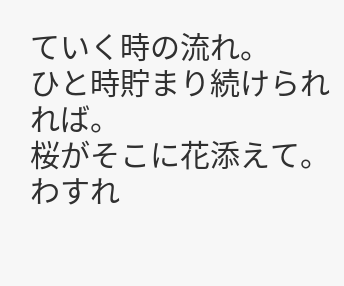ていく時の流れ。
ひと時貯まり続けられれば。
桜がそこに花添えて。
わすれ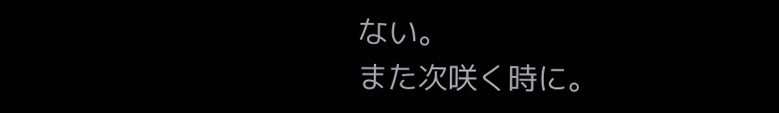ない。
また次咲く時に。